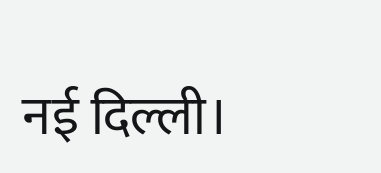नई दिल्ली।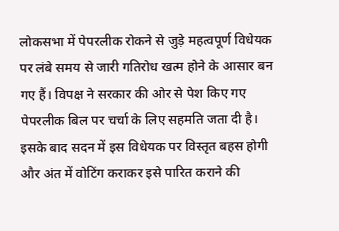लोकसभा में पेपरलीक रोकने से जुड़े महत्वपूर्ण विधेयक पर लंबे समय से जारी गतिरोध खत्म होने के आसार बन गए हैं। विपक्ष ने सरकार की ओर से पेश किए गए पेपरलीक बिल पर चर्चा के लिए सहमति जता दी है। इसके बाद सदन में इस विधेयक पर विस्तृत बहस होगी और अंत में वोटिंग कराकर इसे पारित कराने की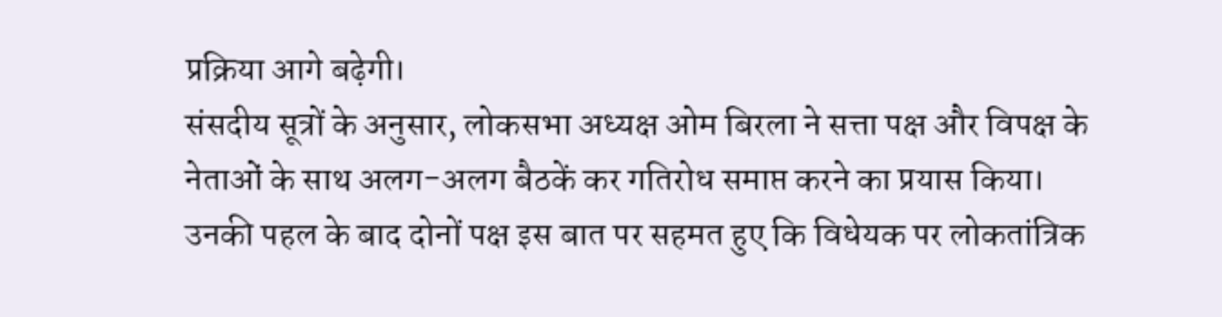प्रक्रिया आगे बढ़ेगी।
संसदीय सूत्रों के अनुसार, लोकसभा अध्यक्ष ओम बिरला ने सत्ता पक्ष और विपक्ष के नेताओं के साथ अलग-अलग बैठकें कर गतिरोध समाप्त करने का प्रयास किया। उनकी पहल के बाद दोनों पक्ष इस बात पर सहमत हुए कि विधेयक पर लोकतांत्रिक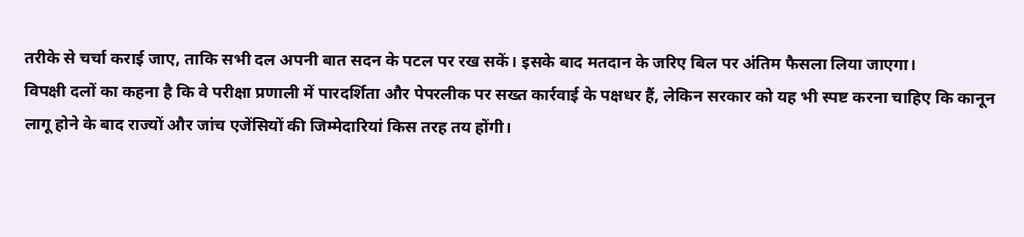तरीके से चर्चा कराई जाए, ताकि सभी दल अपनी बात सदन के पटल पर रख सकें। इसके बाद मतदान के जरिए बिल पर अंतिम फैसला लिया जाएगा।
विपक्षी दलों का कहना है कि वे परीक्षा प्रणाली में पारदर्शिता और पेपरलीक पर सख्त कार्रवाई के पक्षधर हैं, लेकिन सरकार को यह भी स्पष्ट करना चाहिए कि कानून लागू होने के बाद राज्यों और जांच एजेंसियों की जिम्मेदारियां किस तरह तय होंगी।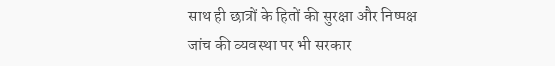साथ ही छात्रों के हितों की सुरक्षा और निष्पक्ष जांच की व्यवस्था पर भी सरकार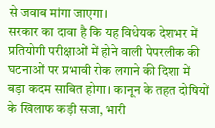से जवाब मांगा जाएगा।
सरकार का दावा है कि यह विधेयक देशभर में प्रतियोगी परीक्षाओं में होने वाली पेपरलीक की घटनाओं पर प्रभावी रोक लगाने की दिशा में बड़ा कदम साबित होगा। कानून के तहत दोषियों के खिलाफ कड़ी सजा, भारी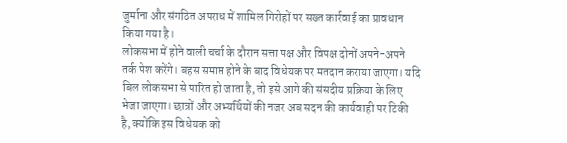जुर्माना और संगठित अपराध में शामिल गिरोहों पर सख्त कार्रवाई का प्रावधान किया गया है।
लोकसभा में होने वाली चर्चा के दौरान सत्ता पक्ष और विपक्ष दोनों अपने-अपने तर्क पेश करेंगे। बहस समाप्त होने के बाद विधेयक पर मतदान कराया जाएगा। यदि बिल लोकसभा से पारित हो जाता है, तो इसे आगे की संसदीय प्रक्रिया के लिए भेजा जाएगा। छात्रों और अभ्यर्थियों की नजर अब सदन की कार्यवाही पर टिकी है, क्योंकि इस विधेयक को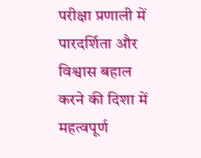परीक्षा प्रणाली में पारदर्शिता और विश्वास बहाल करने की दिशा में महत्वपूर्ण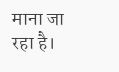माना जा रहा है।